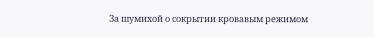За шумихой о сокрытии кровавым режимом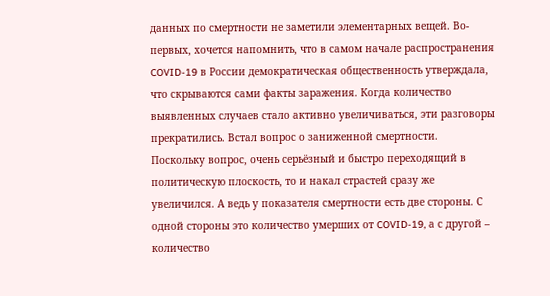данных по смертности не заметили элементарных вещей. Во-первых, хочется напомнить, что в самом начале распространения COVID-19 в России демократическая общественность утверждала, что скрываются сами факты заражения. Когда количество выявленных случаев стало активно увеличиваться, эти разговоры прекратились. Встал вопрос о заниженной смертности.
Поскольку вопрос, очень серьёзный и быстро переходящий в политическую плоскость, то и накал страстей сразу же увеличился. А ведь у показателя смертности есть две стороны. С одной стороны это количество умерших от COVID-19, а с другой – количество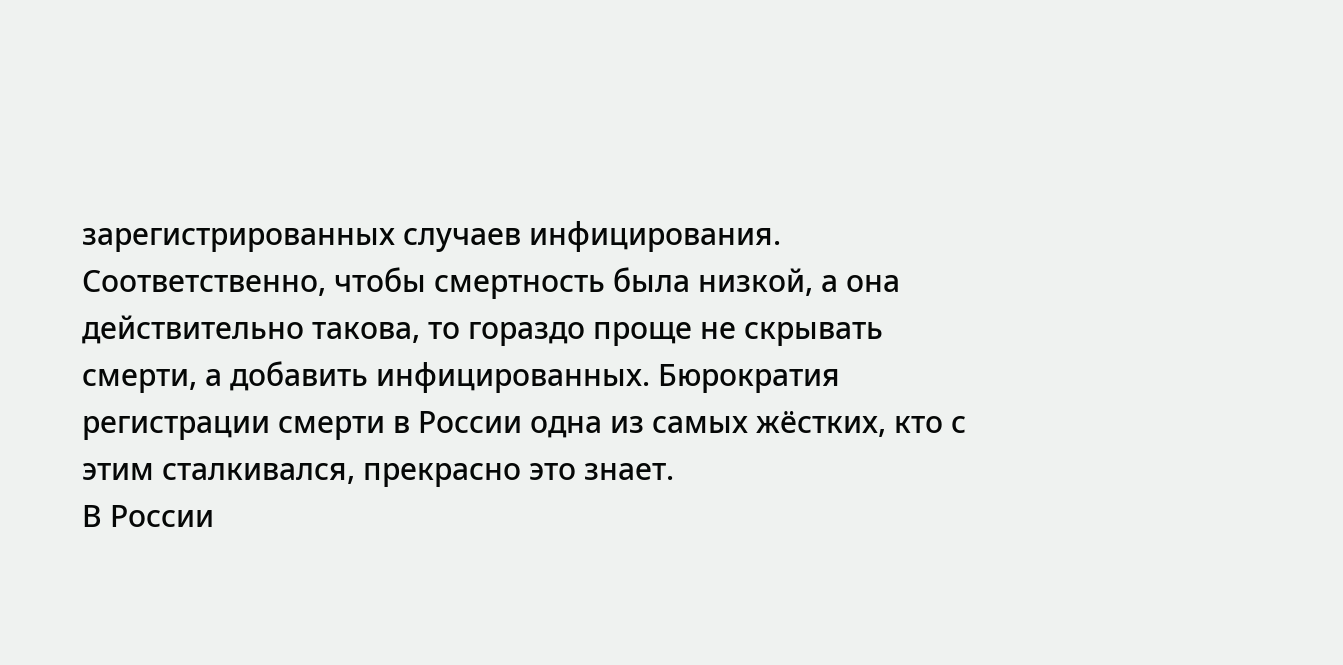зарегистрированных случаев инфицирования. Соответственно, чтобы смертность была низкой, а она действительно такова, то гораздо проще не скрывать смерти, а добавить инфицированных. Бюрократия регистрации смерти в России одна из самых жёстких, кто с этим сталкивался, прекрасно это знает.
В России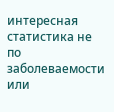интересная статистика не по заболеваемости или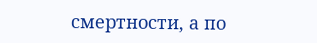смертности, а по